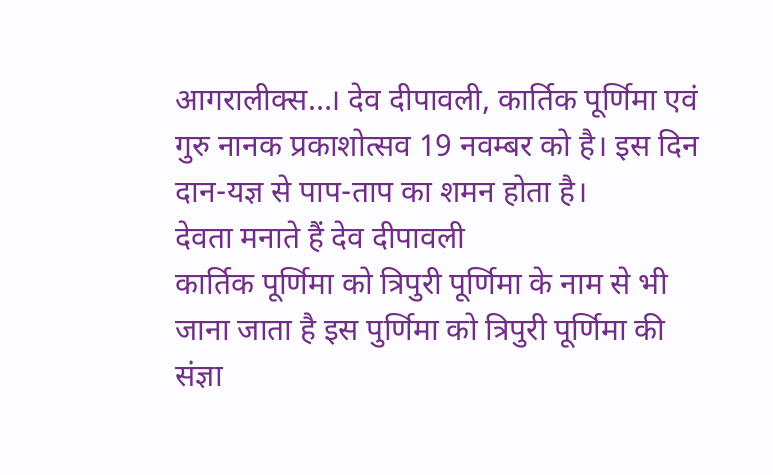आगरालीक्स…। देव दीपावली, कार्तिक पूर्णिमा एवं गुरु नानक प्रकाशोत्सव 19 नवम्बर को है। इस दिन दान-यज्ञ से पाप-ताप का शमन होता है।
देवता मनाते हैं देव दीपावली
कार्तिक पूर्णिमा को त्रिपुरी पूर्णिमा के नाम से भी जाना जाता है इस पुर्णिमा को त्रिपुरी पूर्णिमा की संज्ञा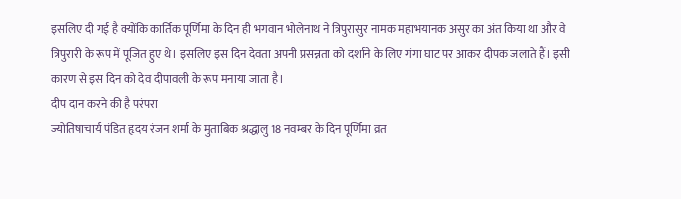इसलिए दी गई है क्योंकि कार्तिक पूर्णिमा के दिन ही भगवान भोलेनाथ ने त्रिपुरासुर नामक महाभयानक असुर का अंत किया था और वे त्रिपुरारी के रूप में पूजित हुए थे। इसलिए इस दिन देवता अपनी प्रसन्नता को दर्शाने के लिए गंगा घाट पर आकर दीपक जलाते हैं। इसी कारण से इस दिन को देव दीपावली के रूप मनाया जाता है।
दीप दान करने की है परंपरा
ज्योतिषाचार्य पंडित हृदय रंजन शर्मा के मुताबिक श्रद्धालु 18 नवम्बर के दिन पूर्णिमा व्रत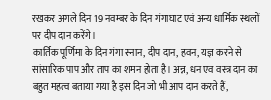रखकर अगले दिन 19 नवम्बर के दिन गंगाघाट एवं अन्य धार्मिक स्थलों पर दीप दान करेंगे।
कार्तिक पूर्णिमा के दिन गंगा स्नान, दीप दान, हवन, यज्ञ करने से सांसारिक पाप और ताप का शमन होता है। अन्न, धन एव वस्त्र दान का बहुत महत्व बताया गया है इस दिन जो भी आप दान करते हैं,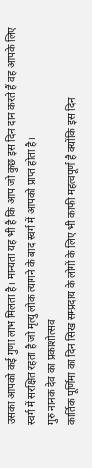उसका आपको कई गुणा लाभ मिलता है। मान्यता यह भी है कि आप जो कुछ इस दिन दान करते हैं वह आपके लिए स्वर्ग में सरक्षित रहता है जो मृत्यु लोक त्यागने के बाद स्वर्ग में आपको प्राप्त होता है।
गुरु नानक देव का प्रकाशोत्सव
कार्तिक पूर्णिमा का दिन सिख सम्प्रदाय के लोगों के लिए भी काफी महत्वपूर्ण है क्योंकि इस दिन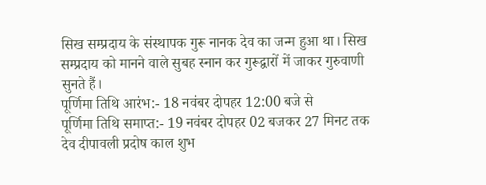सिख सम्प्रदाय के संस्थापक गुरू नानक देव का जन्म हुआ था। सिख सम्प्रदाय को मानने वाले सुबह स्नान कर गुरूद्वारों में जाकर गुरुवाणी सुनते हैं।
पूर्णिमा तिथि आरंभ:- 18 नवंबर दोपहर 12:00 बजे से
पूर्णिमा तिथि समाप्त:- 19 नवंबर दोपहर 02 बजकर 27 मिनट तक
देव दीपावली प्रदोष काल शुभ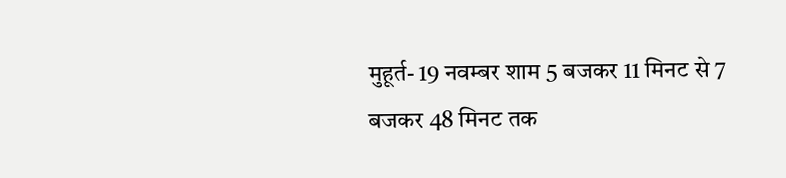मुहूर्त- 19 नवम्बर शाम 5 बजकर 11 मिनट से 7 बजकर 48 मिनट तक